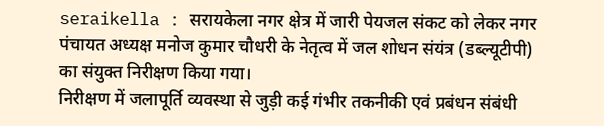seraikella : सरायकेला नगर क्षेत्र में जारी पेयजल संकट को लेकर नगर पंचायत अध्यक्ष मनोज कुमार चौधरी के नेतृत्व में जल शोधन संयंत्र (डब्ल्यूटीपी) का संयुक्त निरीक्षण किया गया।
निरीक्षण में जलापूर्ति व्यवस्था से जुड़ी कई गंभीर तकनीकी एवं प्रबंधन संबंधी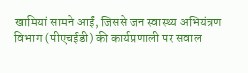खामियां सामने आईं, जिससे जन स्वास्थ्य अभियंत्रण विभाग (पीएचईडी) की कार्यप्रणाली पर सवाल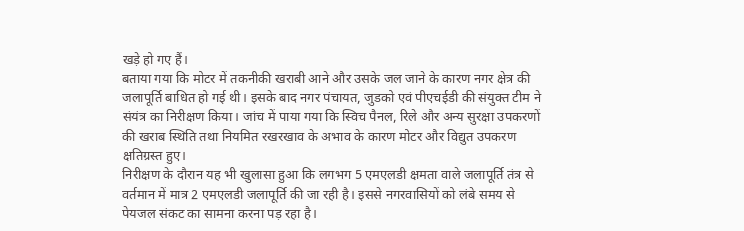खड़े हो गए हैं।
बताया गया कि मोटर में तकनीकी खराबी आने और उसके जल जाने के कारण नगर क्षेत्र की जलापूर्ति बाधित हो गई थी। इसके बाद नगर पंचायत, जुडको एवं पीएचईडी की संयुक्त टीम ने संयंत्र का निरीक्षण किया। जांच में पाया गया कि स्विच पैनल, रिले और अन्य सुरक्षा उपकरणों की खराब स्थिति तथा नियमित रखरखाव के अभाव के कारण मोटर और विद्युत उपकरण क्षतिग्रस्त हुए।
निरीक्षण के दौरान यह भी खुलासा हुआ कि लगभग 5 एमएलडी क्षमता वाले जलापूर्ति तंत्र से वर्तमान में मात्र 2 एमएलडी जलापूर्ति की जा रही है। इससे नगरवासियों को लंबे समय से पेयजल संकट का सामना करना पड़ रहा है।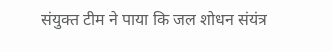संयुक्त टीम ने पाया कि जल शोधन संयंत्र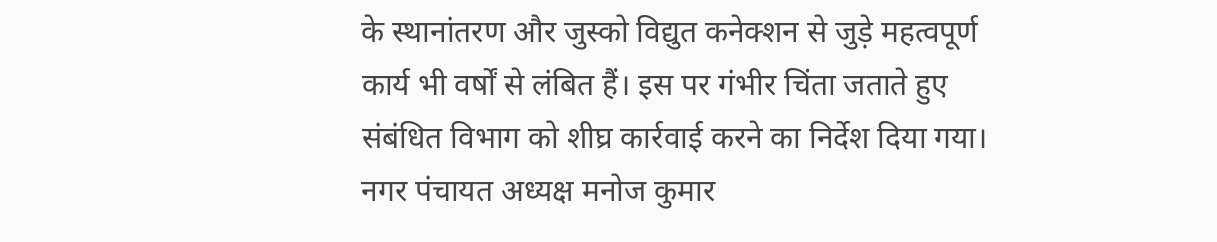के स्थानांतरण और जुस्को विद्युत कनेक्शन से जुड़े महत्वपूर्ण कार्य भी वर्षों से लंबित हैं। इस पर गंभीर चिंता जताते हुए संबंधित विभाग को शीघ्र कार्रवाई करने का निर्देश दिया गया।
नगर पंचायत अध्यक्ष मनोज कुमार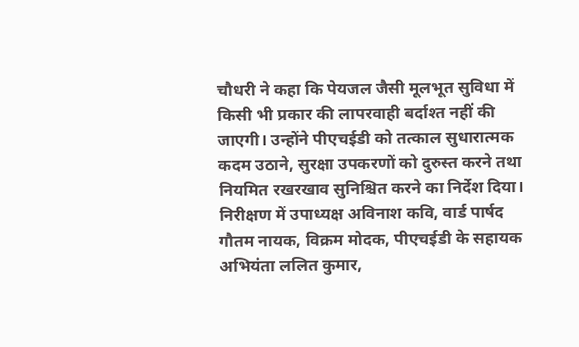चौधरी ने कहा कि पेयजल जैसी मूलभूत सुविधा में किसी भी प्रकार की लापरवाही बर्दाश्त नहीं की जाएगी। उन्होंने पीएचईडी को तत्काल सुधारात्मक कदम उठाने, सुरक्षा उपकरणों को दुरुस्त करने तथा नियमित रखरखाव सुनिश्चित करने का निर्देश दिया।
निरीक्षण में उपाध्यक्ष अविनाश कवि, वार्ड पार्षद गौतम नायक, विक्रम मोदक, पीएचईडी के सहायक अभियंता ललित कुमार,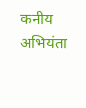कनीय अभियंता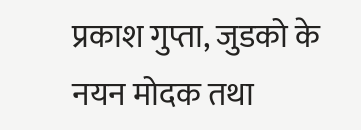प्रकाश गुप्ता, जुडको के नयन मोदक तथा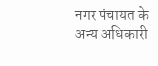नगर पंचायत के अन्य अधिकारी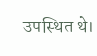उपस्थित थे।